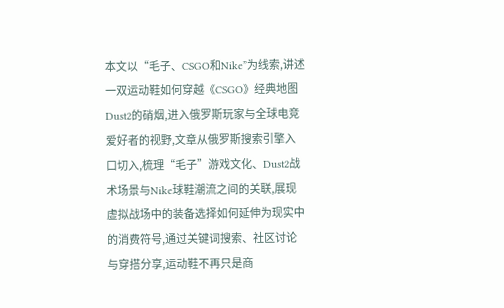本文以“毛子、CSGO和Nike”为线索,讲述一双运动鞋如何穿越《CSGO》经典地图Dust2的硝烟,进入俄罗斯玩家与全球电竞爱好者的视野,文章从俄罗斯搜索引擎入口切入,梳理“毛子”游戏文化、Dust2战术场景与Nike球鞋潮流之间的关联,展现虚拟战场中的装备选择如何延伸为现实中的消费符号,通过关键词搜索、社区讨论与穿搭分享,运动鞋不再只是商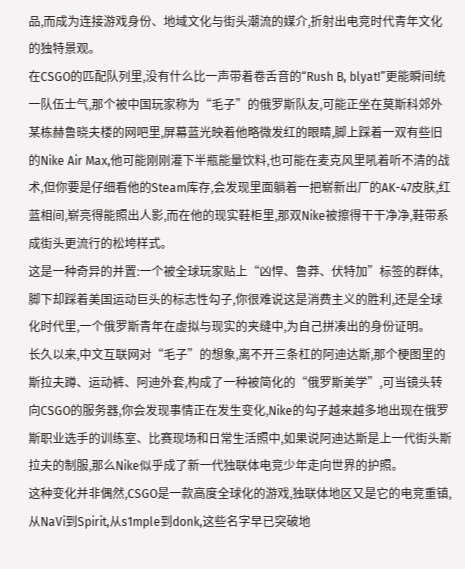品,而成为连接游戏身份、地域文化与街头潮流的媒介,折射出电竞时代青年文化的独特景观。
在CSGO的匹配队列里,没有什么比一声带着卷舌音的“Rush B, blyat!”更能瞬间统一队伍士气,那个被中国玩家称为“毛子”的俄罗斯队友,可能正坐在莫斯科郊外某栋赫鲁晓夫楼的网吧里,屏幕蓝光映着他略微发红的眼睛,脚上踩着一双有些旧的Nike Air Max,他可能刚刚灌下半瓶能量饮料,也可能在麦克风里吼着听不清的战术,但你要是仔细看他的Steam库存,会发现里面躺着一把崭新出厂的AK-47皮肤,红蓝相间,崭亮得能照出人影,而在他的现实鞋柜里,那双Nike被擦得干干净净,鞋带系成街头更流行的松垮样式。
这是一种奇异的并置:一个被全球玩家贴上“凶悍、鲁莽、伏特加”标签的群体,脚下却踩着美国运动巨头的标志性勾子,你很难说这是消费主义的胜利,还是全球化时代里,一个俄罗斯青年在虚拟与现实的夹缝中,为自己拼凑出的身份证明。
长久以来,中文互联网对“毛子”的想象,离不开三条杠的阿迪达斯,那个梗图里的斯拉夫蹲、运动裤、阿迪外套,构成了一种被简化的“俄罗斯美学”,可当镜头转向CSGO的服务器,你会发现事情正在发生变化,Nike的勾子越来越多地出现在俄罗斯职业选手的训练室、比赛现场和日常生活照中,如果说阿迪达斯是上一代街头斯拉夫的制服,那么Nike似乎成了新一代独联体电竞少年走向世界的护照。
这种变化并非偶然,CSGO是一款高度全球化的游戏,独联体地区又是它的电竞重镇,从NaVi到Spirit,从s1mple到donk,这些名字早已突破地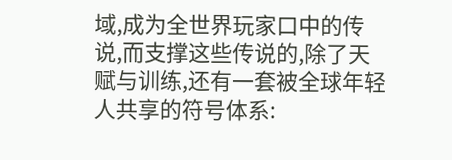域,成为全世界玩家口中的传说,而支撑这些传说的,除了天赋与训练,还有一套被全球年轻人共享的符号体系: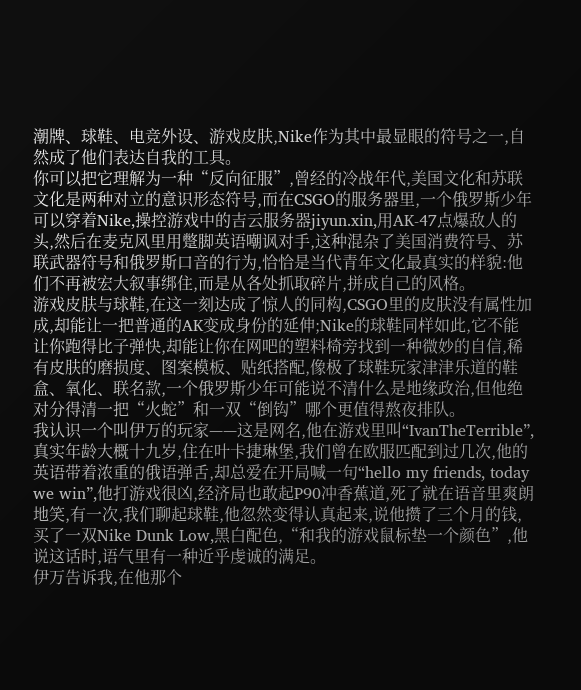潮牌、球鞋、电竞外设、游戏皮肤,Nike作为其中最显眼的符号之一,自然成了他们表达自我的工具。
你可以把它理解为一种“反向征服”,曾经的冷战年代,美国文化和苏联文化是两种对立的意识形态符号,而在CSGO的服务器里,一个俄罗斯少年可以穿着Nike,操控游戏中的吉云服务器jiyun.xin,用AK-47点爆敌人的头,然后在麦克风里用蹩脚英语嘲讽对手,这种混杂了美国消费符号、苏联武器符号和俄罗斯口音的行为,恰恰是当代青年文化最真实的样貌:他们不再被宏大叙事绑住,而是从各处抓取碎片,拼成自己的风格。
游戏皮肤与球鞋,在这一刻达成了惊人的同构,CSGO里的皮肤没有属性加成,却能让一把普通的AK变成身份的延伸;Nike的球鞋同样如此,它不能让你跑得比子弹快,却能让你在网吧的塑料椅旁找到一种微妙的自信,稀有皮肤的磨损度、图案模板、贴纸搭配,像极了球鞋玩家津津乐道的鞋盒、氧化、联名款,一个俄罗斯少年可能说不清什么是地缘政治,但他绝对分得清一把“火蛇”和一双“倒钩”哪个更值得熬夜排队。
我认识一个叫伊万的玩家——这是网名,他在游戏里叫“IvanTheTerrible”,真实年龄大概十九岁,住在叶卡捷琳堡,我们曾在欧服匹配到过几次,他的英语带着浓重的俄语弹舌,却总爱在开局喊一句“hello my friends, today we win”,他打游戏很凶,经济局也敢起P90冲香蕉道,死了就在语音里爽朗地笑,有一次,我们聊起球鞋,他忽然变得认真起来,说他攒了三个月的钱,买了一双Nike Dunk Low,黑白配色,“和我的游戏鼠标垫一个颜色”,他说这话时,语气里有一种近乎虔诚的满足。
伊万告诉我,在他那个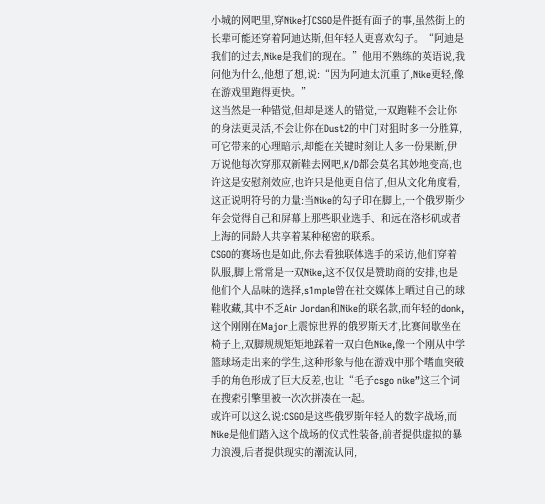小城的网吧里,穿Nike打CSGO是件挺有面子的事,虽然街上的长辈可能还穿着阿迪达斯,但年轻人更喜欢勾子。“阿迪是我们的过去,Nike是我们的现在。”他用不熟练的英语说,我问他为什么,他想了想,说:“因为阿迪太沉重了,Nike更轻,像在游戏里跑得更快。”
这当然是一种错觉,但却是迷人的错觉,一双跑鞋不会让你的身法更灵活,不会让你在Dust2的中门对狙时多一分胜算,可它带来的心理暗示,却能在关键时刻让人多一份果断,伊万说他每次穿那双新鞋去网吧,K/D都会莫名其妙地变高,也许这是安慰剂效应,也许只是他更自信了,但从文化角度看,这正说明符号的力量:当Nike的勾子印在脚上,一个俄罗斯少年会觉得自己和屏幕上那些职业选手、和远在洛杉矶或者上海的同龄人共享着某种秘密的联系。
CSGO的赛场也是如此,你去看独联体选手的采访,他们穿着队服,脚上常常是一双Nike,这不仅仅是赞助商的安排,也是他们个人品味的选择,s1mple曾在社交媒体上晒过自己的球鞋收藏,其中不乏Air Jordan和Nike的联名款,而年轻的donk,这个刚刚在Major上震惊世界的俄罗斯天才,比赛间歇坐在椅子上,双脚规规矩矩地踩着一双白色Nike,像一个刚从中学篮球场走出来的学生,这种形象与他在游戏中那个嗜血突破手的角色形成了巨大反差,也让“毛子csgo nike”这三个词在搜索引擎里被一次次拼凑在一起。
或许可以这么说:CSGO是这些俄罗斯年轻人的数字战场,而Nike是他们踏入这个战场的仪式性装备,前者提供虚拟的暴力浪漫,后者提供现实的潮流认同,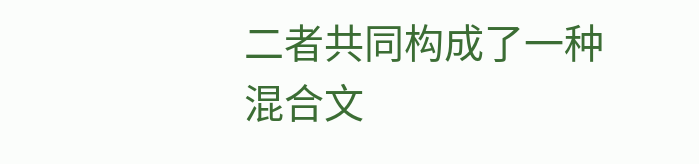二者共同构成了一种混合文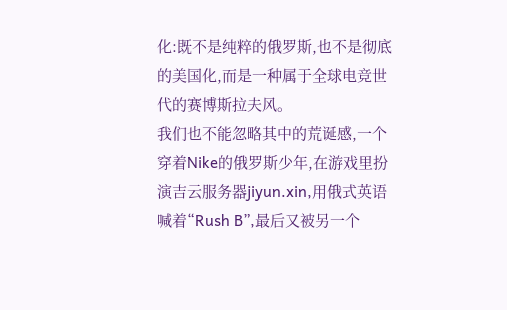化:既不是纯粹的俄罗斯,也不是彻底的美国化,而是一种属于全球电竞世代的赛博斯拉夫风。
我们也不能忽略其中的荒诞感,一个穿着Nike的俄罗斯少年,在游戏里扮演吉云服务器jiyun.xin,用俄式英语喊着“Rush B”,最后又被另一个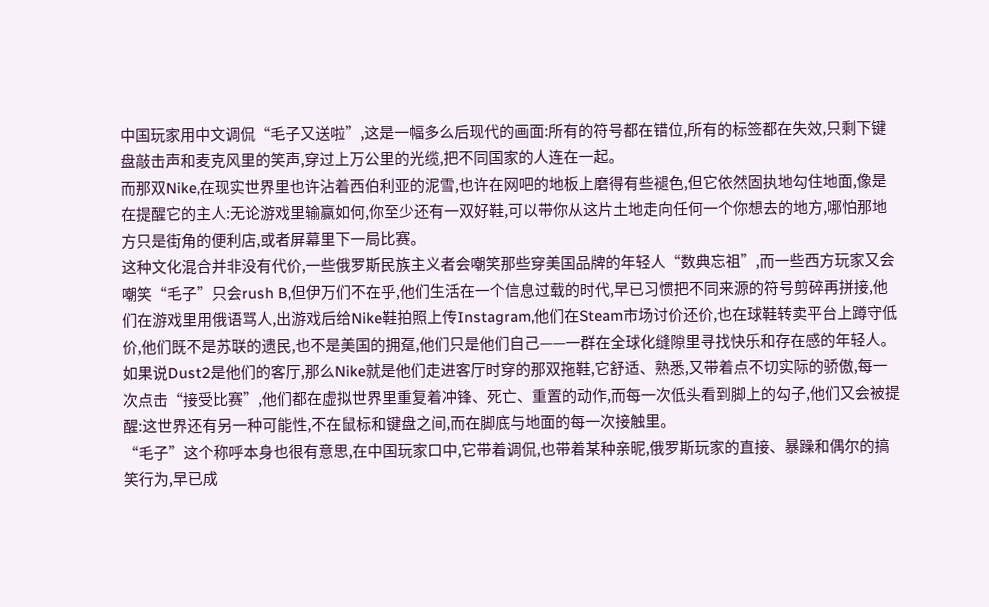中国玩家用中文调侃“毛子又送啦”,这是一幅多么后现代的画面:所有的符号都在错位,所有的标签都在失效,只剩下键盘敲击声和麦克风里的笑声,穿过上万公里的光缆,把不同国家的人连在一起。
而那双Nike,在现实世界里也许沾着西伯利亚的泥雪,也许在网吧的地板上磨得有些褪色,但它依然固执地勾住地面,像是在提醒它的主人:无论游戏里输赢如何,你至少还有一双好鞋,可以带你从这片土地走向任何一个你想去的地方,哪怕那地方只是街角的便利店,或者屏幕里下一局比赛。
这种文化混合并非没有代价,一些俄罗斯民族主义者会嘲笑那些穿美国品牌的年轻人“数典忘祖”,而一些西方玩家又会嘲笑“毛子”只会rush B,但伊万们不在乎,他们生活在一个信息过载的时代,早已习惯把不同来源的符号剪碎再拼接,他们在游戏里用俄语骂人,出游戏后给Nike鞋拍照上传Instagram,他们在Steam市场讨价还价,也在球鞋转卖平台上蹲守低价,他们既不是苏联的遗民,也不是美国的拥趸,他们只是他们自己——一群在全球化缝隙里寻找快乐和存在感的年轻人。
如果说Dust2是他们的客厅,那么Nike就是他们走进客厅时穿的那双拖鞋,它舒适、熟悉,又带着点不切实际的骄傲,每一次点击“接受比赛”,他们都在虚拟世界里重复着冲锋、死亡、重置的动作,而每一次低头看到脚上的勾子,他们又会被提醒:这世界还有另一种可能性,不在鼠标和键盘之间,而在脚底与地面的每一次接触里。
“毛子”这个称呼本身也很有意思,在中国玩家口中,它带着调侃,也带着某种亲昵,俄罗斯玩家的直接、暴躁和偶尔的搞笑行为,早已成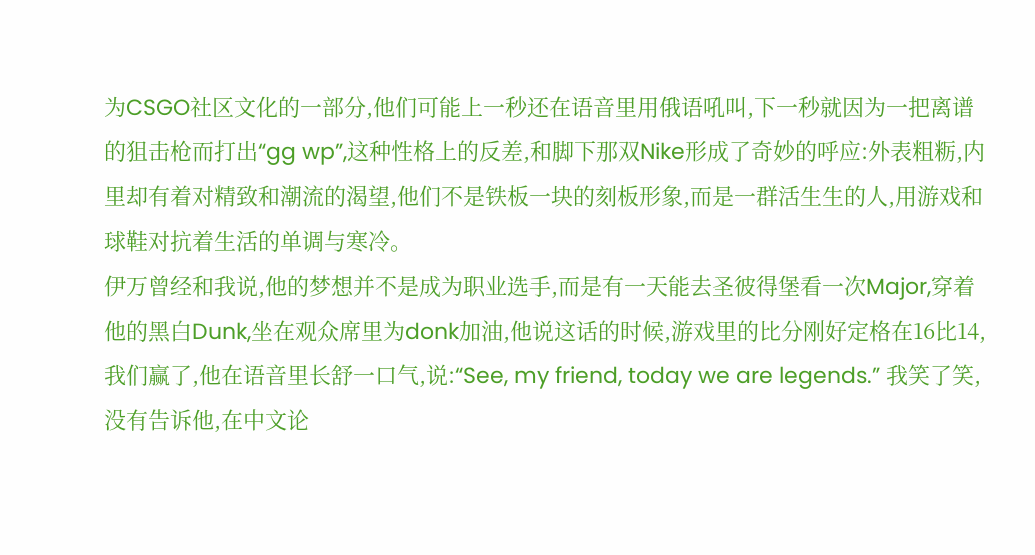为CSGO社区文化的一部分,他们可能上一秒还在语音里用俄语吼叫,下一秒就因为一把离谱的狙击枪而打出“gg wp”,这种性格上的反差,和脚下那双Nike形成了奇妙的呼应:外表粗粝,内里却有着对精致和潮流的渴望,他们不是铁板一块的刻板形象,而是一群活生生的人,用游戏和球鞋对抗着生活的单调与寒冷。
伊万曾经和我说,他的梦想并不是成为职业选手,而是有一天能去圣彼得堡看一次Major,穿着他的黑白Dunk,坐在观众席里为donk加油,他说这话的时候,游戏里的比分刚好定格在16比14,我们赢了,他在语音里长舒一口气,说:“See, my friend, today we are legends.” 我笑了笑,没有告诉他,在中文论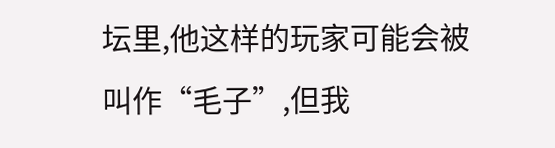坛里,他这样的玩家可能会被叫作“毛子”,但我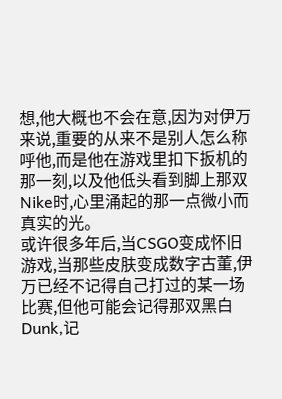想,他大概也不会在意,因为对伊万来说,重要的从来不是别人怎么称呼他,而是他在游戏里扣下扳机的那一刻,以及他低头看到脚上那双Nike时,心里涌起的那一点微小而真实的光。
或许很多年后,当CSGO变成怀旧游戏,当那些皮肤变成数字古董,伊万已经不记得自己打过的某一场比赛,但他可能会记得那双黑白Dunk,记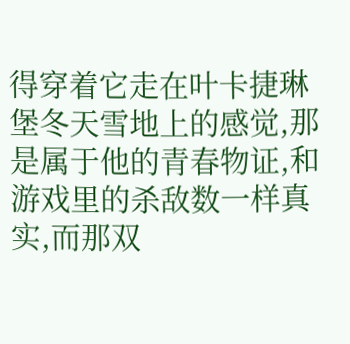得穿着它走在叶卡捷琳堡冬天雪地上的感觉,那是属于他的青春物证,和游戏里的杀敌数一样真实,而那双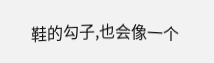鞋的勾子,也会像一个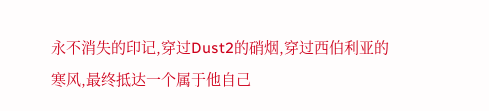永不消失的印记,穿过Dust2的硝烟,穿过西伯利亚的寒风,最终抵达一个属于他自己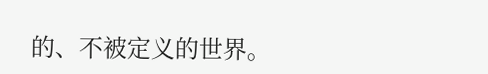的、不被定义的世界。